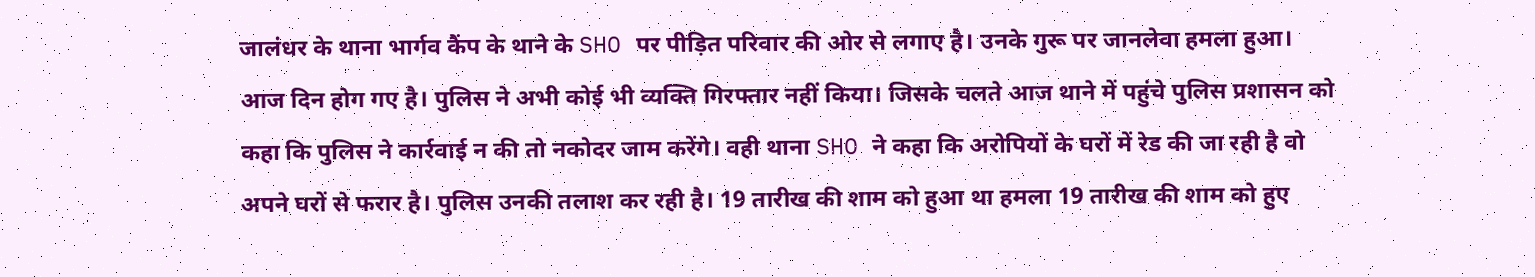जालंधर के थाना भार्गव कैंप के थाने के SHO पर पीड़ित परिवार की ओर से लगाए है। उनके गुरू पर जानलेवा हमला हुआ। आज दिन होग गए है। पुलिस ने अभी कोई भी व्यक्ति गिरफ्तार नहीं किया। जिसके चलते आज थाने में पहुंचे पुलिस प्रशासन को कहा कि पुलिस ने कार्रवाई न की तो नकोदर जाम करेंगे। वही थाना SHO ने कहा कि अरोपियों के घरों में रेड की जा रही है वो अपने घरों से फरार है। पुलिस उनकी तलाश कर रही है। 19 तारीख की शाम को हुआ था हमला 19 तारीख की शाम को हुए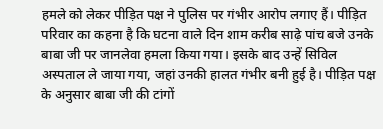हमले को लेकर पीड़ित पक्ष ने पुलिस पर गंभीर आरोप लगाए हैं। पीड़ित परिवार का कहना है कि घटना वाले दिन शाम करीब साढ़े पांच बजे उनके बाबा जी पर जानलेवा हमला किया गया। इसके बाद उन्हें सिविल अस्पताल ले जाया गया, जहां उनकी हालत गंभीर बनी हुई है। पीड़ित पक्ष के अनुसार बाबा जी की टांगों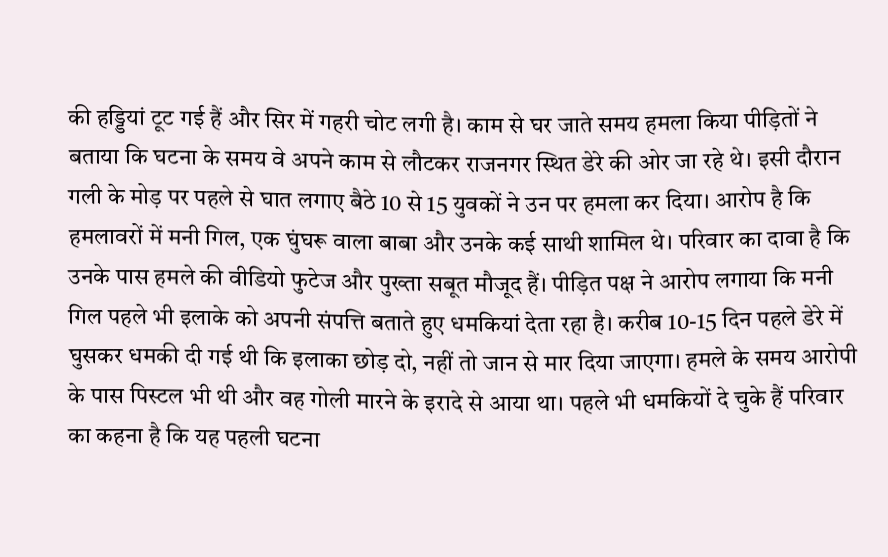की हड्डियां टूट गई हैं और सिर में गहरी चोट लगी है। काम से घर जाते समय हमला किया पीड़ितों ने बताया कि घटना के समय वे अपने काम से लौटकर राजनगर स्थित डेरे की ओर जा रहे थे। इसी दौरान गली के मोड़ पर पहले से घात लगाए बैठे 10 से 15 युवकों ने उन पर हमला कर दिया। आरोप है कि हमलावरों में मनी गिल, एक घुंघरू वाला बाबा और उनके कई साथी शामिल थे। परिवार का दावा है कि उनके पास हमले की वीडियो फुटेज और पुख्ता सबूत मौजूद हैं। पीड़ित पक्ष ने आरोप लगाया कि मनी गिल पहले भी इलाके को अपनी संपत्ति बताते हुए धमकियां देता रहा है। करीब 10-15 दिन पहले डेरे में घुसकर धमकी दी गई थी कि इलाका छोड़ दो, नहीं तो जान से मार दिया जाएगा। हमले के समय आरोपी के पास पिस्टल भी थी और वह गोली मारने के इरादे से आया था। पहले भी धमकियों दे चुके हैं परिवार का कहना है कि यह पहली घटना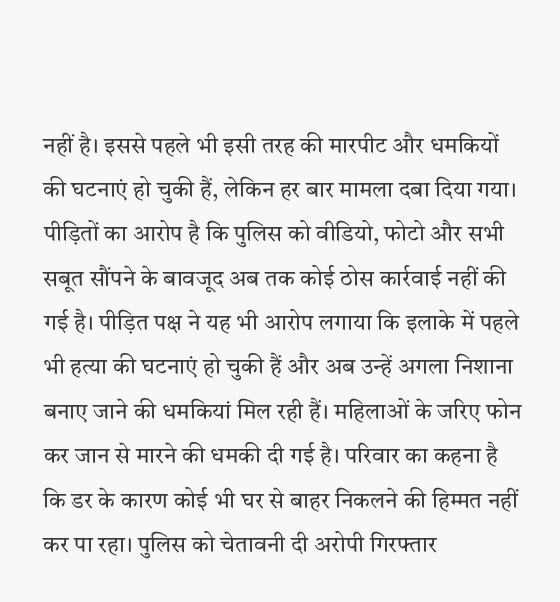नहीं है। इससे पहले भी इसी तरह की मारपीट और धमकियों की घटनाएं हो चुकी हैं, लेकिन हर बार मामला दबा दिया गया। पीड़ितों का आरोप है कि पुलिस को वीडियो, फोटो और सभी सबूत सौंपने के बावजूद अब तक कोई ठोस कार्रवाई नहीं की गई है। पीड़ित पक्ष ने यह भी आरोप लगाया कि इलाके में पहले भी हत्या की घटनाएं हो चुकी हैं और अब उन्हें अगला निशाना बनाए जाने की धमकियां मिल रही हैं। महिलाओं के जरिए फोन कर जान से मारने की धमकी दी गई है। परिवार का कहना है कि डर के कारण कोई भी घर से बाहर निकलने की हिम्मत नहीं कर पा रहा। पुलिस को चेतावनी दी अरोपी गिरफ्तार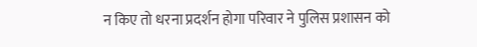न किए तो धरना प्रदर्शन होगा परिवार ने पुलिस प्रशासन को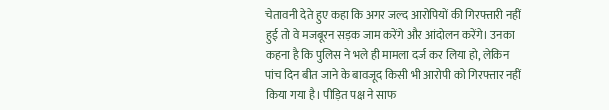चेतावनी देते हुए कहा कि अगर जल्द आरोपियों की गिरफ्तारी नहीं हुई तो वे मजबूरन सड़क जाम करेंगे और आंदोलन करेंगे। उनका कहना है कि पुलिस ने भले ही मामला दर्ज कर लिया हो, लेकिन पांच दिन बीत जाने के बावजूद किसी भी आरोपी को गिरफ्तार नहीं किया गया है। पीड़ित पक्ष ने साफ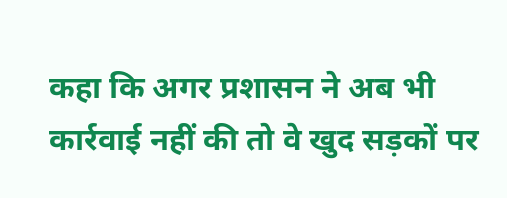कहा कि अगर प्रशासन ने अब भी कार्रवाई नहीं की तो वे खुद सड़कों पर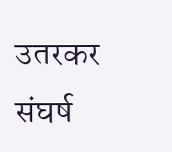उतरकर संघर्ष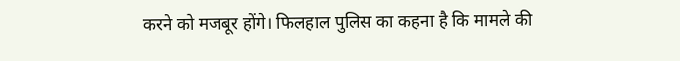करने को मजबूर होंगे। फिलहाल पुलिस का कहना है कि मामले की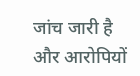जांच जारी है और आरोपियों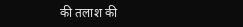की तलाश की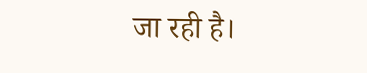जा रही है।